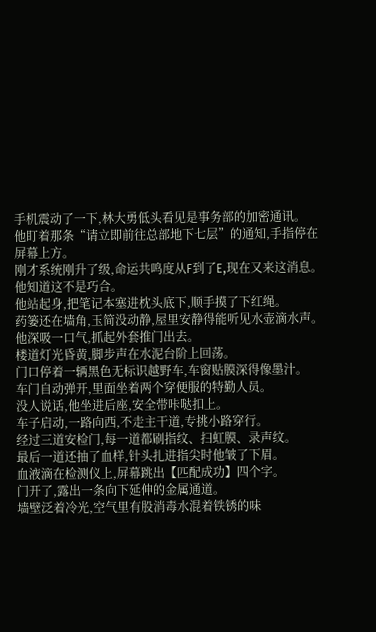手机震动了一下,林大勇低头看见是事务部的加密通讯。
他盯着那条“请立即前往总部地下七层”的通知,手指停在屏幕上方。
刚才系统刚升了级,命运共鸣度从F到了E,现在又来这消息。
他知道这不是巧合。
他站起身,把笔记本塞进枕头底下,顺手摸了下红绳。
药篓还在墙角,玉简没动静,屋里安静得能听见水壶滴水声。
他深吸一口气,抓起外套推门出去。
楼道灯光昏黄,脚步声在水泥台阶上回荡。
门口停着一辆黑色无标识越野车,车窗贴膜深得像墨汁。
车门自动弹开,里面坐着两个穿便服的特勤人员。
没人说话,他坐进后座,安全带咔哒扣上。
车子启动,一路向西,不走主干道,专挑小路穿行。
经过三道安检门,每一道都刷指纹、扫虹膜、录声纹。
最后一道还抽了血样,针头扎进指尖时他皱了下眉。
血液滴在检测仪上,屏幕跳出【匹配成功】四个字。
门开了,露出一条向下延伸的金属通道。
墙壁泛着冷光,空气里有股消毒水混着铁锈的味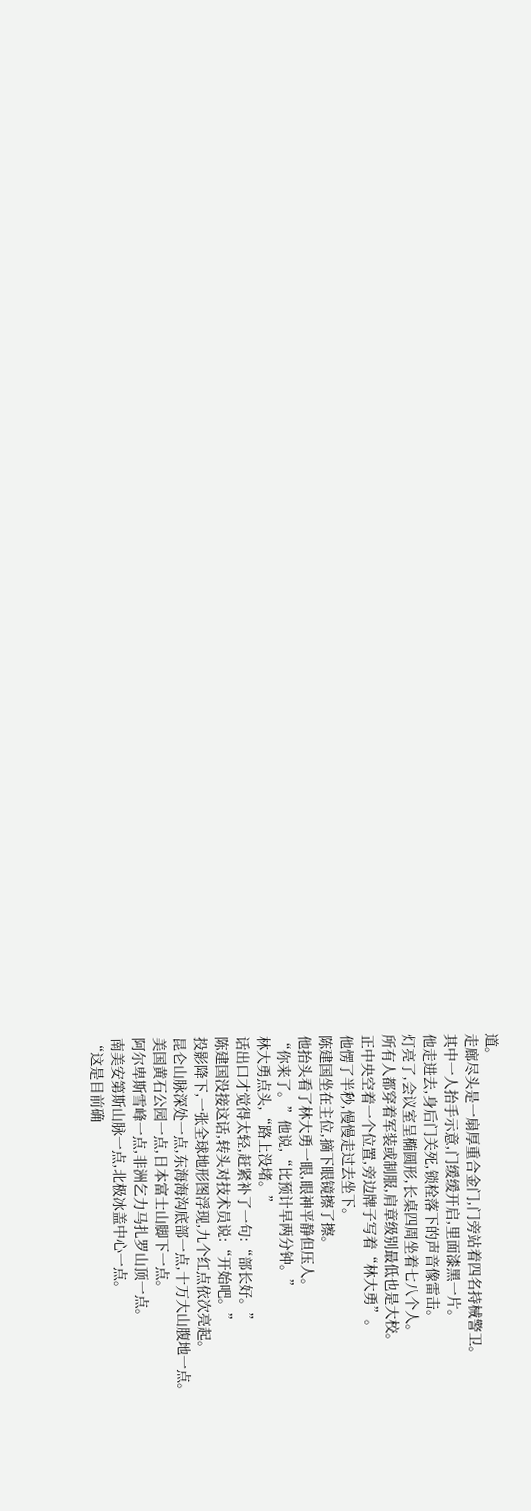道。
走廊尽头是一扇厚重合金门,门旁站着四名持械警卫。
其中一人抬手示意,门缓缓开启,里面漆黑一片。
他走进去,身后门关死,锁栓落下的声音像雷击。
灯亮了,会议室呈椭圆形,长桌四周坐着七八个人。
所有人都穿着军装或制服,肩章级别最低也是大校。
正中央空着一个位置,旁边牌子写着“林大勇”。
他愣了半秒,慢慢走过去坐下。
陈建国坐在主位,摘下眼镜擦了擦。
他抬头看了林大勇一眼,眼神平静但压人。
“你来了。”他说,“比预计早两分钟。”
林大勇点头,“路上没堵。”
话出口才觉得太轻,赶紧补了一句:“部长好。”
陈建国没接这话,转头对技术员说:“开始吧。”
投影降下,一张全球地形图浮现,九个红点依次亮起。
昆仑山脉深处一点,东海海沟底部一点,十万大山腹地一点。
美国黄石公园一点,日本富士山脚下一点。
阿尔卑斯雪峰一点,非洲乞力马扎罗山顶一点。
南美安第斯山脉一点,北极冰盖中心一点。
“这是目前确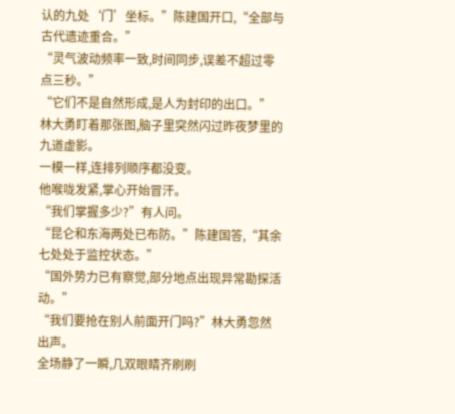认的九处‘门’坐标。”陈建国开口,“全部与古代遗迹重合。”
“灵气波动频率一致,时间同步,误差不超过零点三秒。”
“它们不是自然形成,是人为封印的出口。”
林大勇盯着那张图,脑子里突然闪过昨夜梦里的九道虚影。
一模一样,连排列顺序都没变。
他喉咙发紧,掌心开始冒汗。
“我们掌握多少?”有人问。
“昆仑和东海两处已布防。”陈建国答,“其余七处处于监控状态。”
“国外势力已有察觉,部分地点出现异常勘探活动。”
“我们要抢在别人前面开门吗?”林大勇忽然出声。
全场静了一瞬,几双眼睛齐刷刷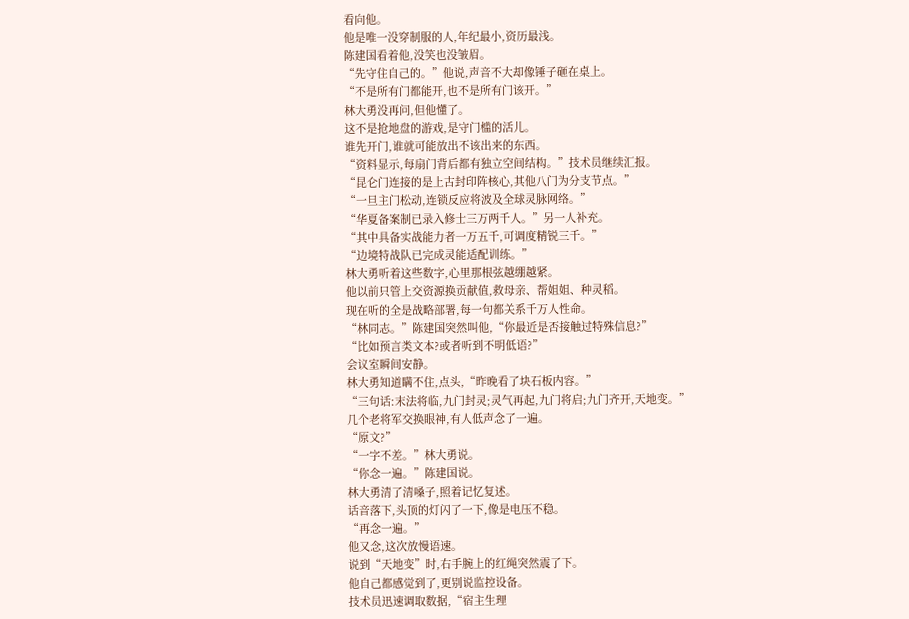看向他。
他是唯一没穿制服的人,年纪最小,资历最浅。
陈建国看着他,没笑也没皱眉。
“先守住自己的。”他说,声音不大却像锤子砸在桌上。
“不是所有门都能开,也不是所有门该开。”
林大勇没再问,但他懂了。
这不是抢地盘的游戏,是守门槛的活儿。
谁先开门,谁就可能放出不该出来的东西。
“资料显示,每扇门背后都有独立空间结构。”技术员继续汇报。
“昆仑门连接的是上古封印阵核心,其他八门为分支节点。”
“一旦主门松动,连锁反应将波及全球灵脉网络。”
“华夏备案制已录入修士三万两千人。”另一人补充。
“其中具备实战能力者一万五千,可调度精锐三千。”
“边境特战队已完成灵能适配训练。”
林大勇听着这些数字,心里那根弦越绷越紧。
他以前只管上交资源换贡献值,救母亲、帮姐姐、种灵稻。
现在听的全是战略部署,每一句都关系千万人性命。
“林同志。”陈建国突然叫他,“你最近是否接触过特殊信息?”
“比如预言类文本?或者听到不明低语?”
会议室瞬间安静。
林大勇知道瞒不住,点头,“昨晚看了块石板内容。”
“三句话:末法将临,九门封灵;灵气再起,九门将启;九门齐开,天地变。”
几个老将军交换眼神,有人低声念了一遍。
“原文?”
“一字不差。”林大勇说。
“你念一遍。”陈建国说。
林大勇清了清嗓子,照着记忆复述。
话音落下,头顶的灯闪了一下,像是电压不稳。
“再念一遍。”
他又念,这次放慢语速。
说到“天地变”时,右手腕上的红绳突然震了下。
他自己都感觉到了,更别说监控设备。
技术员迅速调取数据,“宿主生理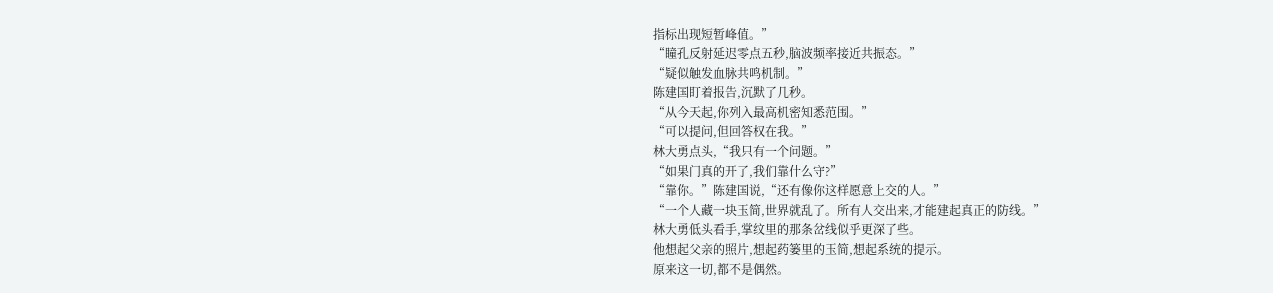指标出现短暂峰值。”
“瞳孔反射延迟零点五秒,脑波频率接近共振态。”
“疑似触发血脉共鸣机制。”
陈建国盯着报告,沉默了几秒。
“从今天起,你列入最高机密知悉范围。”
“可以提问,但回答权在我。”
林大勇点头,“我只有一个问题。”
“如果门真的开了,我们靠什么守?”
“靠你。”陈建国说,“还有像你这样愿意上交的人。”
“一个人藏一块玉简,世界就乱了。所有人交出来,才能建起真正的防线。”
林大勇低头看手,掌纹里的那条岔线似乎更深了些。
他想起父亲的照片,想起药篓里的玉简,想起系统的提示。
原来这一切,都不是偶然。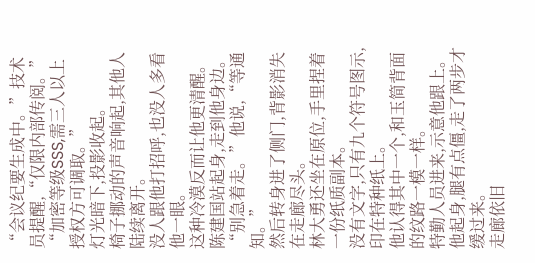“会议纪要生成中。”技术员提醒,“仅限内部传阅。”
“加密等级SSS,需三人以上授权方可调取。”
灯光暗下,投影收起。
椅子挪动的声音响起,其他人陆续离开。
没人跟他打招呼,也没人多看他一眼。
这种冷漠反而让他更清醒。
陈建国站起身,走到他身边。
“别急着走。”他说,“等通知。”
然后转身进了侧门,背影消失在走廊尽头。
林大勇还坐在原位,手里捏着一份纸质副本。
没有文字,只有九个符号图示,印在特种纸上。
他认得其中一个,和玉简背面的纹路一模一样。
特勤人员进来,示意他跟上。
他起身,腿有点僵,走了两步才缓过来。
走廊依旧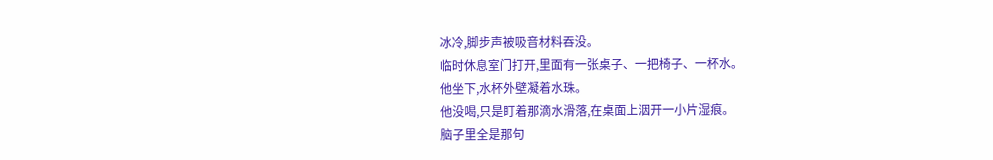冰冷,脚步声被吸音材料吞没。
临时休息室门打开,里面有一张桌子、一把椅子、一杯水。
他坐下,水杯外壁凝着水珠。
他没喝,只是盯着那滴水滑落,在桌面上洇开一小片湿痕。
脑子里全是那句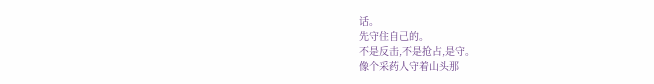话。
先守住自己的。
不是反击,不是抢占,是守。
像个采药人守着山头那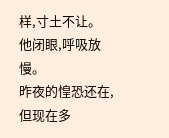样,寸土不让。
他闭眼,呼吸放慢。
昨夜的惶恐还在,但现在多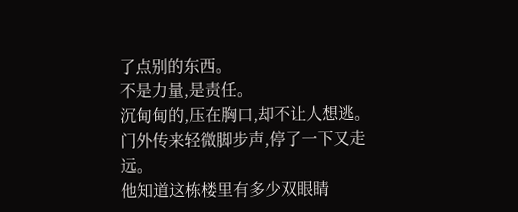了点别的东西。
不是力量,是责任。
沉甸甸的,压在胸口,却不让人想逃。
门外传来轻微脚步声,停了一下又走远。
他知道这栋楼里有多少双眼睛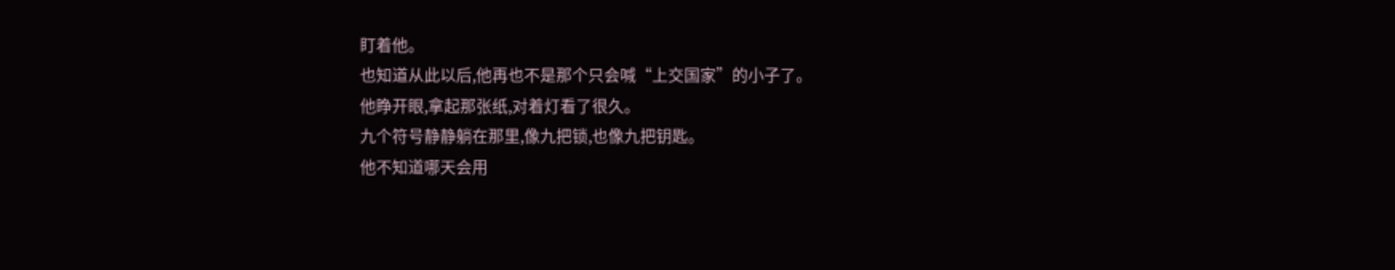盯着他。
也知道从此以后,他再也不是那个只会喊“上交国家”的小子了。
他睁开眼,拿起那张纸,对着灯看了很久。
九个符号静静躺在那里,像九把锁,也像九把钥匙。
他不知道哪天会用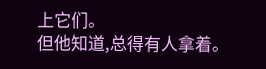上它们。
但他知道,总得有人拿着。